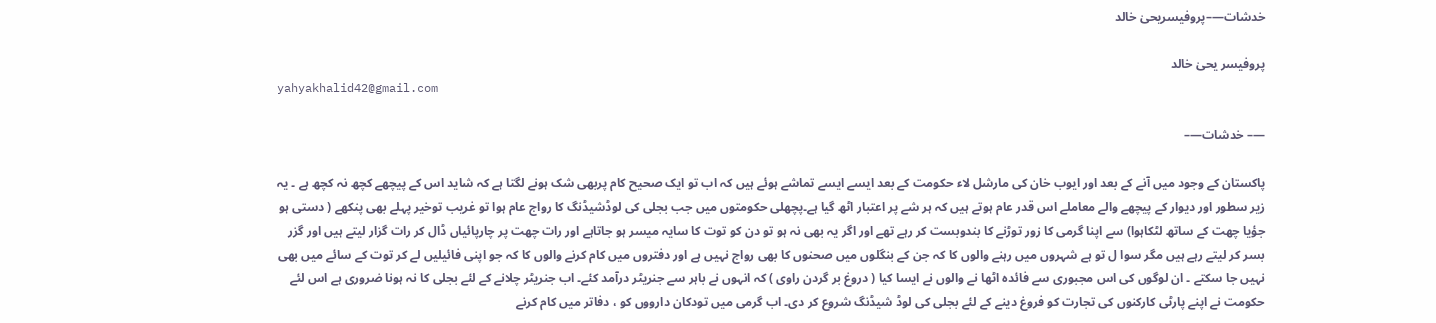خدشات—–پروفیسریحیٰ خالد

پروفیسر یحیٰ خالد
yahyakhalid42@gmail.com

—– خدشات—–

پاکستان کے وجود میں آنے کے بعد اور ایوب خان کی مارشل لاء حکومت کے بعد ایسے ایسے تماشے ہوئے ہیں کہ اب تو ایک صحیح کام پربھی شک ہونے لگتا ہے کہ شاید اس کے پیچھے کچھ نہ کچھ ہے ۔ یہ زیر سطور اور دیوار کے پیچھے والے معاملے اس قدر عام ہوتے ہیں کہ ہر شے پر اعتبار اٹھ گیا ہے۔پچھلی حکومتوں میں جب بجلی کی لوڈشیڈنگ کا رواج عام ہوا تو غریب توخیر پہلے بھی پنکھے ( دستی ہو جؤیا چھت کے ساتھ لٹکاہوا) سے اپنا گرمی کا زور توڑنے کا بندوبست کر رہے تھے اور اگر یہ بھی نہ ہو تو دن کو توت کا سایہ میسر ہو جاتاہے اور رات چھت پر چارپائیاں ڈال کر رات گزار لیتے ہیں اور گزر بسر کر لیتے رہے ہیں مگر سوا ل تو ہے شہروں میں رہنے والوں کا کہ جن کے بنگلوں میں صحنوں کا بھی رواج نہیں ہے اور دفتروں میں کام کرنے والوں کا کہ جو اپنی فائیلیں لے کر توت کے سائے میں بھی نہیں جا سکتے ۔ ان لوگوں کی اس مجبوری سے فائدہ اٹھا نے والوں نے ایسا کیا ( دروغ بر گردن راوی ) کہ انہوں نے باہر سے جنریٹر درآمد کئے۔ اب جنریٹر چلانے کے لئے بجلی کا نہ ہونا ضروری ہے اس لئے حکومت نے اپنے پارٹی کارکنوں کی تجارت کو فروغ دینے کے لئے بجلی کی لوڈ شیڈنگ شروع کر دی۔ اب گرمی میں تودکان دارووں کو ، دفاتر میں کام کرنے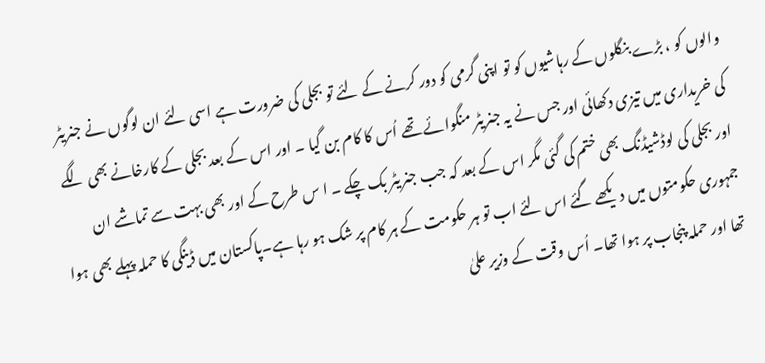والوں کو ، بڑے بنگلوں کے رہاشیوں کو تو اپنی گرمی کو دور کرنے کے لئے تو بجلی کی ضرورت ہے اسی لئے ان لوگوں نے جنریٹر کی خریداری میں تیزی دکھائی اور جس نے یہ جنریٹر منگوائے تھے اُس کا کام بن گیا ۔ اور اس کے بعد بجلی کے کارخانے بھی لگے اور بجلی کی لوڈشیڈنگ بھی ختم کی گئی مگر اس کے بعد کہ جب جنریٹر بک چکے ۔ ا س طرح کے اور بھی بہت سے تماشے ان جمہوری حکومتوں میں دیکھے گئے اس لئے اب تو ہر حکومت کے ہر کام پر شک ہو رہا ہے۔پاکستان میں ڈینگی کا حملہ پہلے بھی ہوا تھا اور حملہ پنجاب پر ہوا تھا۔ اُس وقت کے وزیر علیٰ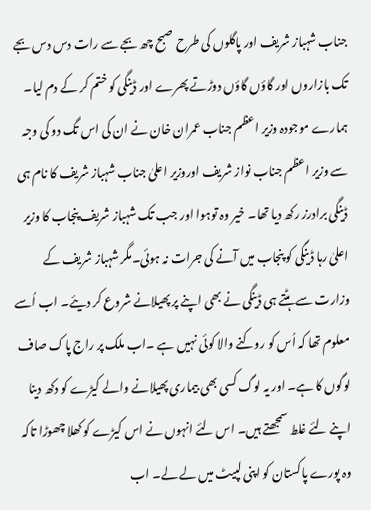جناب شہباز شریف اور پاگلوں کی طرح صبح چھ بجے سے رات دس دس بجے تک بازاروں اور گاؤں گاؤں دوڑتے پھرے اور ڈینگی کو ختم کر کے دم لیا۔ ہمارے موجودہ وزیر اعظم جناب عمران خان نے ان کی اس تگ دو کی وجہ سے وزیر اعظم جناب نواز شریف اوروزیر اعلیٰ جناب شہباز شریف کا نام ہی ڈینگی برادرز رکھ دیا تھا۔ خیر وہ توہوا اور جب تک شہباز شریف پنجاب کا وزیر اعلیٰ رہا ڈینگی کو پنجاب میں آنے کی جرات نہ ہوئی۔مگر شہباز شریف کے وزارت سے ہٹتے ہی ڈینگی نے بھی اپنے پر پھیلانے شروع کر دیئے۔ اب اُسے معلوم تھا کہ اُس کو روکنے والا کوئی نہیں ہے ۔اب ملک پر راج پاک صاف لوگوں کا ہے۔ اور یہ لوگ کسی بھی بیماری پھیلانے والے کیڑے کو دکھ دینا اپنے لئے غلط سمجھتے ہیں۔ اس لئے انہوں نے اس کیڑے کو کھلا چھوڑا تاکہ وہ پورے پاکستان کو اپنی لپیٹ میں لے لے۔ اب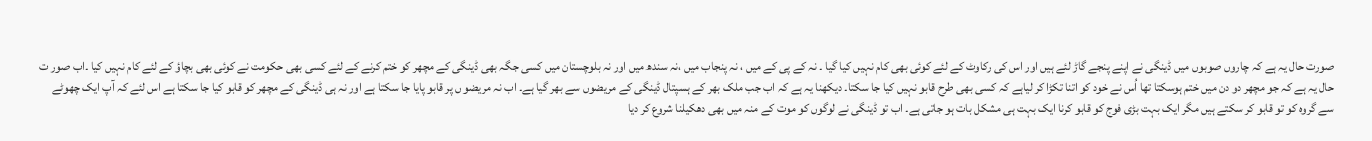صورت حال یہ ہے کہ چاروں صوبوں میں ڈینگی نے اپنے پنجے گاڑ لئے ہیں اور اس کی رکاوٹ کے لئے کوئی بھی کام نہیں کیا گیا ۔ نہ کے پی کے میں ، نہ پنجاب میں ،نہ سندھ میں اور نہ بلوچستان میں کسی جگہ بھی ڈینگی کے مچھر کو ختم کرنے کے لئے کسی بھی حکومت نے کوئی بھی بچاؤ کے لئے کام نہیں کیا ۔اب صور ت حال یہ ہے کہ جو مچھر دو دن میں ختم ہوسکتا تھا اُس نے خود کو اتنا تکڑا کر لیاہے کہ کسی بھی طرح قابو نہیں کیا جا سکتا۔ دیکھنا یہ ہے کہ اب جب ملک بھر کے ہسپتال ڈینگی کے مریضوں سے بھر گیا ہے۔ اب نہ مریضو ں پر قابو پایا جا سکتا ہے اور نہ ہی ڈینگی کے مچھر کو قابو کیا جا سکتا ہے اس لئے کہ آپ ایک چھوٹے سے گروہ کو تو قابو کر سکتے ہیں مگر ایک بہت بڑی فوج کو قابو کرنا ایک بہت ہی مشکل بات ہو جاتی ہے۔ اب تو ڈینگی نے لوگوں کو موت کے منہ میں بھی دھکیلنا شروع کر دیا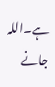ہے۔اللہ جانے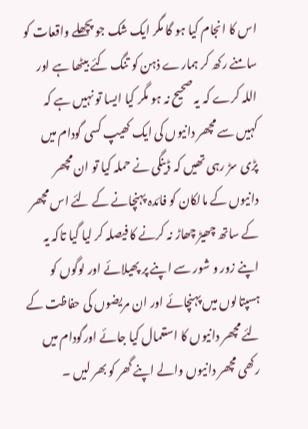اس کا انجام کیا ہو گا مگر ایک شک جو پچھلے واقعات کو سامنے رکھ کر ہمارے ذہن کو تنگ کئے بیٹھا ہے اور اللہ کرے کہ یہ صحیح نہ ہو مگر کیا ایسا تو نہیں ہے کہ کہیں سے مچھر دانیوں کی ایک کھیپ کسی گودام میں پڑی سڑ رہی تھیں کہ ڈینگی نے حملہ کیا تو ان مچھر دانیوں کے مالکان کو فائدہ پہنچانے کے لئے اس مچھر کے ساتھ چھیڑ چھاڑ نہ کرنے کا فیصلہ کر لیا گیا تاکہ یہ اپنے زور و شور سے اپنے پر پھیلائے اور لوگوں کو ہسپتالوں میں پہنچائے اور ان مریضوں کی حفاظت کے لئے مچھر دانیوں کا استعمال کیا جائے اورگودام میں رکھی مچھر دانیوں والے اپنے گھر کو بھر لیں ۔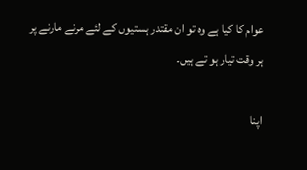عوام کا کیا ہے وہ تو ان مقتدر ہستیوں کے لئے مرنے مارنے پر ہر وقت تیار ہو تے ہیں۔

اپنا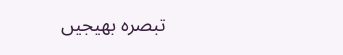تبصرہ بھیجیں